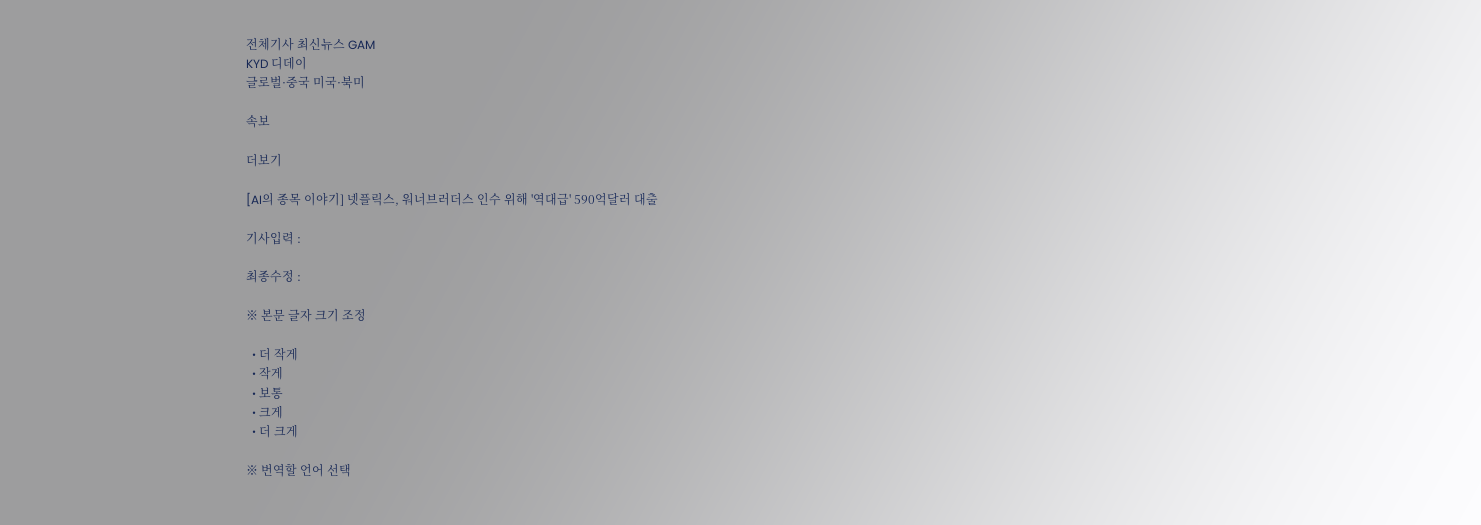전체기사 최신뉴스 GAM
KYD 디데이
글로벌·중국 미국·북미

속보

더보기

[AI의 종목 이야기] 넷플릭스, 워너브러더스 인수 위해 '역대급' 590억달러 대출

기사입력 :

최종수정 :

※ 본문 글자 크기 조정

  • 더 작게
  • 작게
  • 보통
  • 크게
  • 더 크게

※ 번역할 언어 선택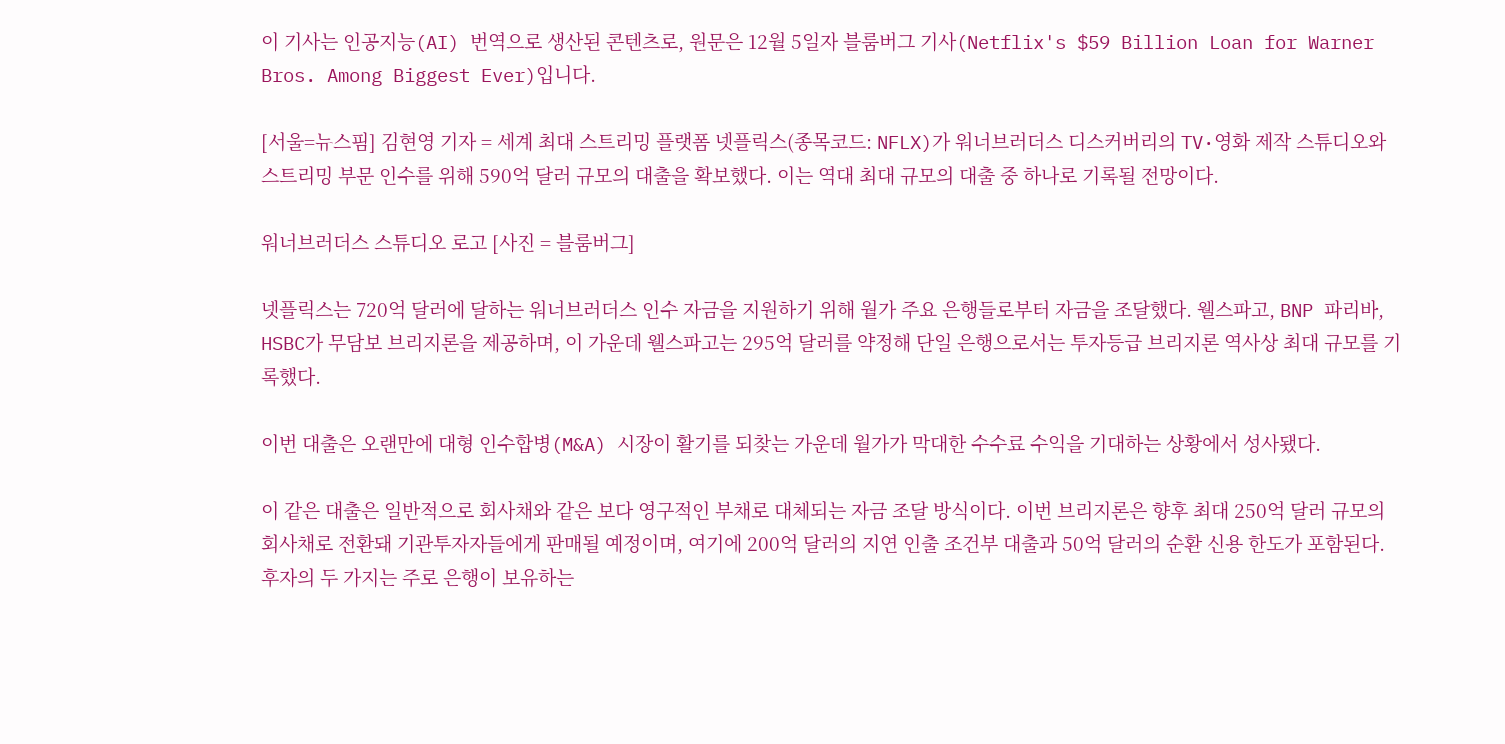이 기사는 인공지능(AI) 번역으로 생산된 콘텐츠로, 원문은 12월 5일자 블룸버그 기사(Netflix's $59 Billion Loan for Warner Bros. Among Biggest Ever)입니다.

[서울=뉴스핌] 김현영 기자 = 세계 최대 스트리밍 플랫폼 넷플릭스(종목코드: NFLX)가 워너브러더스 디스커버리의 TV·영화 제작 스튜디오와 스트리밍 부문 인수를 위해 590억 달러 규모의 대출을 확보했다. 이는 역대 최대 규모의 대출 중 하나로 기록될 전망이다.

워너브러더스 스튜디오 로고 [사진 = 블룸버그]

넷플릭스는 720억 달러에 달하는 워너브러더스 인수 자금을 지원하기 위해 월가 주요 은행들로부터 자금을 조달했다. 웰스파고, BNP 파리바, HSBC가 무담보 브리지론을 제공하며, 이 가운데 웰스파고는 295억 달러를 약정해 단일 은행으로서는 투자등급 브리지론 역사상 최대 규모를 기록했다.

이번 대출은 오랜만에 대형 인수합병(M&A) 시장이 활기를 되찾는 가운데 월가가 막대한 수수료 수익을 기대하는 상황에서 성사됐다.

이 같은 대출은 일반적으로 회사채와 같은 보다 영구적인 부채로 대체되는 자금 조달 방식이다. 이번 브리지론은 향후 최대 250억 달러 규모의 회사채로 전환돼 기관투자자들에게 판매될 예정이며, 여기에 200억 달러의 지연 인출 조건부 대출과 50억 달러의 순환 신용 한도가 포함된다. 후자의 두 가지는 주로 은행이 보유하는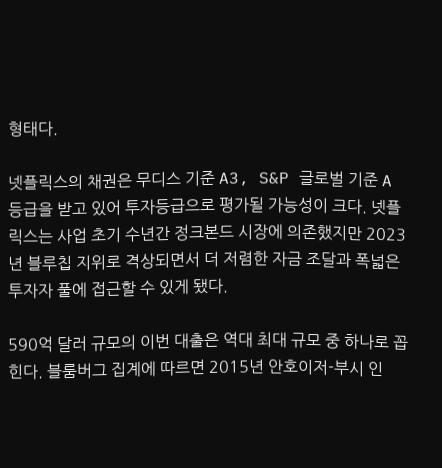형태다.

넷플릭스의 채권은 무디스 기준 A3, S&P 글로벌 기준 A 등급을 받고 있어 투자등급으로 평가될 가능성이 크다. 넷플릭스는 사업 초기 수년간 정크본드 시장에 의존했지만 2023년 블루칩 지위로 격상되면서 더 저렴한 자금 조달과 폭넓은 투자자 풀에 접근할 수 있게 됐다.

590억 달러 규모의 이번 대출은 역대 최대 규모 중 하나로 꼽힌다. 블룸버그 집계에 따르면 2015년 안호이저-부시 인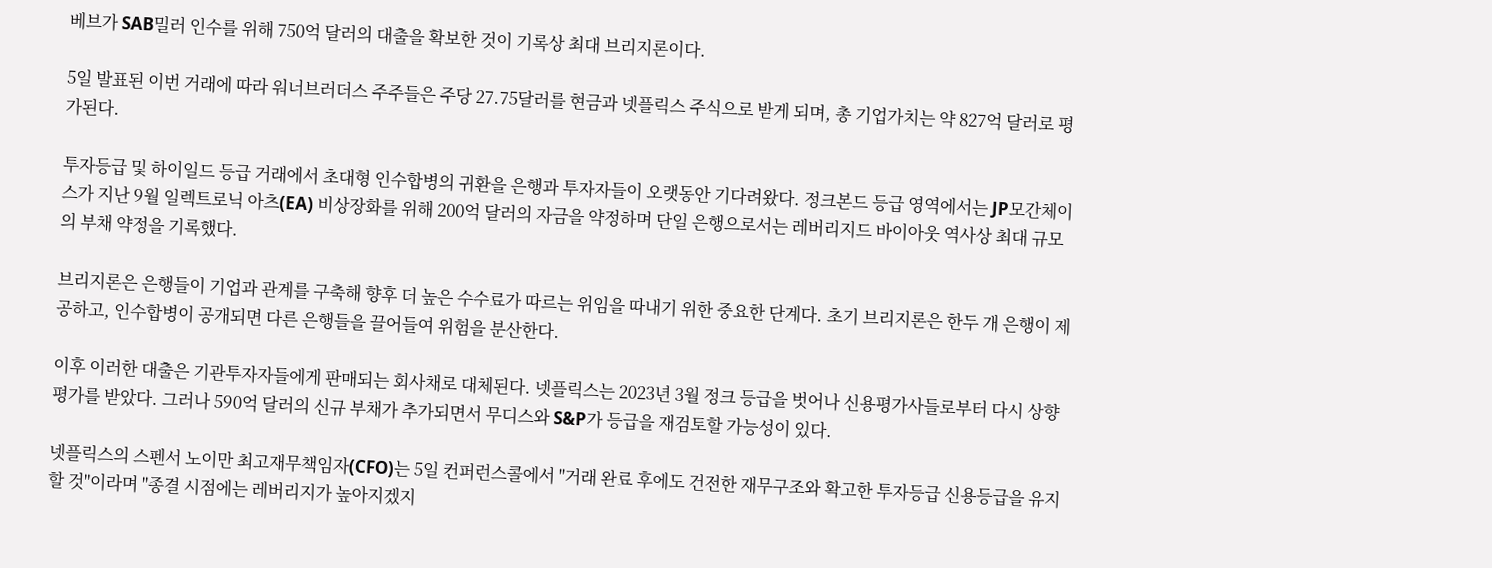베브가 SAB밀러 인수를 위해 750억 달러의 대출을 확보한 것이 기록상 최대 브리지론이다.

5일 발표된 이번 거래에 따라 워너브러더스 주주들은 주당 27.75달러를 현금과 넷플릭스 주식으로 받게 되며, 총 기업가치는 약 827억 달러로 평가된다.

투자등급 및 하이일드 등급 거래에서 초대형 인수합병의 귀환을 은행과 투자자들이 오랫동안 기다려왔다. 정크본드 등급 영역에서는 JP모간체이스가 지난 9월 일렉트로닉 아츠(EA) 비상장화를 위해 200억 달러의 자금을 약정하며 단일 은행으로서는 레버리지드 바이아웃 역사상 최대 규모의 부채 약정을 기록했다.

브리지론은 은행들이 기업과 관계를 구축해 향후 더 높은 수수료가 따르는 위임을 따내기 위한 중요한 단계다. 초기 브리지론은 한두 개 은행이 제공하고, 인수합병이 공개되면 다른 은행들을 끌어들여 위험을 분산한다.

이후 이러한 대출은 기관투자자들에게 판매되는 회사채로 대체된다. 넷플릭스는 2023년 3월 정크 등급을 벗어나 신용평가사들로부터 다시 상향 평가를 받았다. 그러나 590억 달러의 신규 부채가 추가되면서 무디스와 S&P가 등급을 재검토할 가능성이 있다.

넷플릭스의 스펜서 노이만 최고재무책임자(CFO)는 5일 컨퍼런스콜에서 "거래 완료 후에도 건전한 재무구조와 확고한 투자등급 신용등급을 유지할 것"이라며 "종결 시점에는 레버리지가 높아지겠지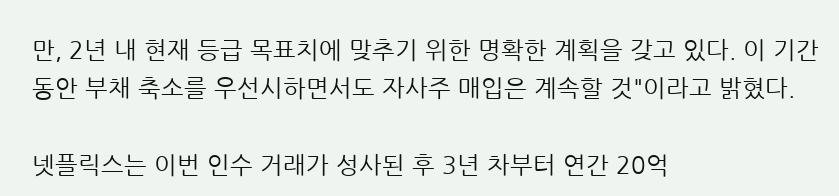만, 2년 내 현재 등급 목표치에 맞추기 위한 명확한 계획을 갖고 있다. 이 기간 동안 부채 축소를 우선시하면서도 자사주 매입은 계속할 것"이라고 밝혔다.

넷플릭스는 이번 인수 거래가 성사된 후 3년 차부터 연간 20억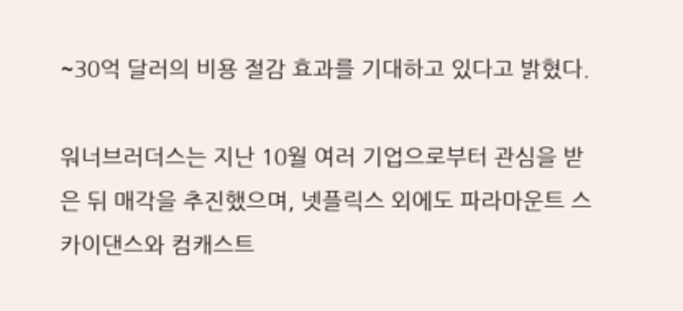~30억 달러의 비용 절감 효과를 기대하고 있다고 밝혔다.

워너브러더스는 지난 10월 여러 기업으로부터 관심을 받은 뒤 매각을 추진했으며, 넷플릭스 외에도 파라마운트 스카이댄스와 컴캐스트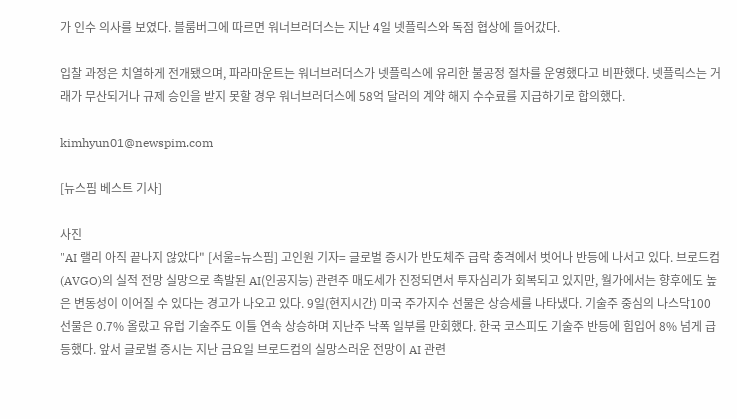가 인수 의사를 보였다. 블룸버그에 따르면 워너브러더스는 지난 4일 넷플릭스와 독점 협상에 들어갔다.

입찰 과정은 치열하게 전개됐으며, 파라마운트는 워너브러더스가 넷플릭스에 유리한 불공정 절차를 운영했다고 비판했다. 넷플릭스는 거래가 무산되거나 규제 승인을 받지 못할 경우 워너브러더스에 58억 달러의 계약 해지 수수료를 지급하기로 합의했다.

kimhyun01@newspim.com

[뉴스핌 베스트 기사]

사진
"AI 랠리 아직 끝나지 않았다" [서울=뉴스핌] 고인원 기자= 글로벌 증시가 반도체주 급락 충격에서 벗어나 반등에 나서고 있다. 브로드컴(AVGO)의 실적 전망 실망으로 촉발된 AI(인공지능) 관련주 매도세가 진정되면서 투자심리가 회복되고 있지만, 월가에서는 향후에도 높은 변동성이 이어질 수 있다는 경고가 나오고 있다. 9일(현지시간) 미국 주가지수 선물은 상승세를 나타냈다. 기술주 중심의 나스닥100 선물은 0.7% 올랐고 유럽 기술주도 이틀 연속 상승하며 지난주 낙폭 일부를 만회했다. 한국 코스피도 기술주 반등에 힘입어 8% 넘게 급등했다. 앞서 글로벌 증시는 지난 금요일 브로드컴의 실망스러운 전망이 AI 관련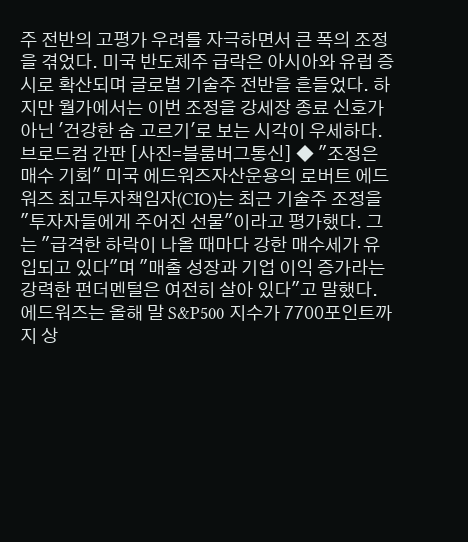주 전반의 고평가 우려를 자극하면서 큰 폭의 조정을 겪었다. 미국 반도체주 급락은 아시아와 유럽 증시로 확산되며 글로벌 기술주 전반을 흔들었다. 하지만 월가에서는 이번 조정을 강세장 종료 신호가 아닌 '건강한 숨 고르기'로 보는 시각이 우세하다. 브로드컴 간판 [사진=블룸버그통신] ◆ "조정은 매수 기회" 미국 에드워즈자산운용의 로버트 에드워즈 최고투자책임자(CIO)는 최근 기술주 조정을 "투자자들에게 주어진 선물"이라고 평가했다. 그는 "급격한 하락이 나올 때마다 강한 매수세가 유입되고 있다"며 "매출 성장과 기업 이익 증가라는 강력한 펀더멘털은 여전히 살아 있다"고 말했다. 에드워즈는 올해 말 S&P500 지수가 7700포인트까지 상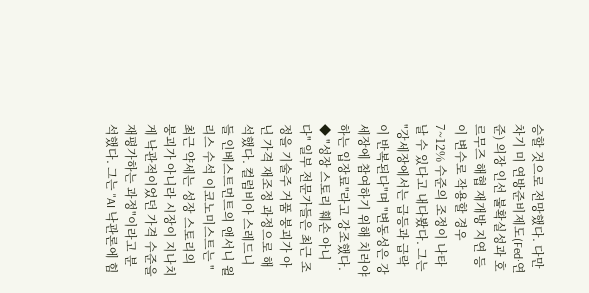승할 것으로 전망했다. 다만 차기 미 연방준비제도(Fed·연준) 의장 인선 불확실성과 호르무즈 해협 재개방 지연 등이 변수로 작용할 경우 7~12% 수준의 조정이 나타날 수 있다고 내다봤다. 그는 "강세장에서는 급등과 급락이 반복된다"며 "변동성은 강세장에 참여하기 위해 치러야 하는 입장료"라고 강조했다. ◆ "성장 스토리 훼손 아니다" 일부 전문가들은 최근 조정을 기술주 거품 붕괴가 아닌 가격 재조정 과정으로 해석했다. 컬럼비아 스레드니들 인베스트먼트의 앤서니 윌리스 수석 이코노미스트는 "최근 약세는 성장 스토리의 붕괴가 아니라 시장이 지나치게 낙관적이었던 가격 수준을 재평가하는 과정"이라고 분석했다. 그는 "AI 낙관론에 힘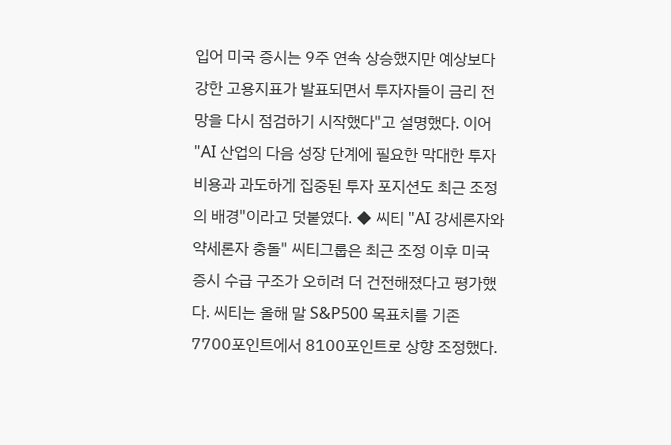입어 미국 증시는 9주 연속 상승했지만 예상보다 강한 고용지표가 발표되면서 투자자들이 금리 전망을 다시 점검하기 시작했다"고 설명했다. 이어 "AI 산업의 다음 성장 단계에 필요한 막대한 투자 비용과 과도하게 집중된 투자 포지션도 최근 조정의 배경"이라고 덧붙였다. ◆ 씨티 "AI 강세론자와 약세론자 충돌" 씨티그룹은 최근 조정 이후 미국 증시 수급 구조가 오히려 더 건전해졌다고 평가했다. 씨티는 올해 말 S&P500 목표치를 기존 7700포인트에서 8100포인트로 상향 조정했다.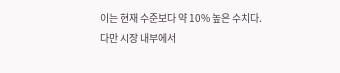이는 현재 수준보다 약 10% 높은 수치다. 다만 시장 내부에서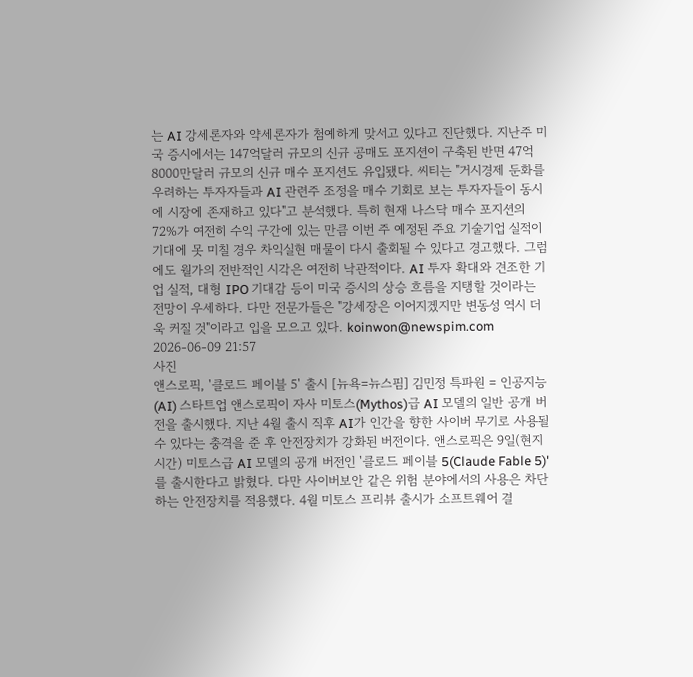는 AI 강세론자와 약세론자가 첨예하게 맞서고 있다고 진단했다. 지난주 미국 증시에서는 147억달러 규모의 신규 공매도 포지션이 구축된 반면 47억8000만달러 규모의 신규 매수 포지션도 유입됐다. 씨티는 "거시경제 둔화를 우려하는 투자자들과 AI 관련주 조정을 매수 기회로 보는 투자자들이 동시에 시장에 존재하고 있다"고 분석했다. 특히 현재 나스닥 매수 포지션의 72%가 여전히 수익 구간에 있는 만큼 이번 주 예정된 주요 기술기업 실적이 기대에 못 미칠 경우 차익실현 매물이 다시 출회될 수 있다고 경고했다. 그럼에도 월가의 전반적인 시각은 여전히 낙관적이다. AI 투자 확대와 견조한 기업 실적, 대형 IPO 기대감 등이 미국 증시의 상승 흐름을 지탱할 것이라는 전망이 우세하다. 다만 전문가들은 "강세장은 이어지겠지만 변동성 역시 더욱 커질 것"이라고 입을 모으고 있다. koinwon@newspim.com 2026-06-09 21:57
사진
앤스로픽, '클로드 페이블 5' 출시 [뉴욕=뉴스핌] 김민정 특파원 = 인공지능(AI) 스타트업 앤스로픽이 자사 미토스(Mythos)급 AI 모델의 일반 공개 버전을 출시했다. 지난 4월 출시 직후 AI가 인간을 향한 사이버 무기로 사용될 수 있다는 충격을 준 후 안전장치가 강화된 버전이다. 앤스로픽은 9일(현지시간) 미토스급 AI 모델의 공개 버전인 '클로드 페이블 5(Claude Fable 5)'를 출시한다고 밝혔다. 다만 사이버보안 같은 위험 분야에서의 사용은 차단하는 안전장치를 적용했다. 4월 미토스 프리뷰 출시가 소프트웨어 결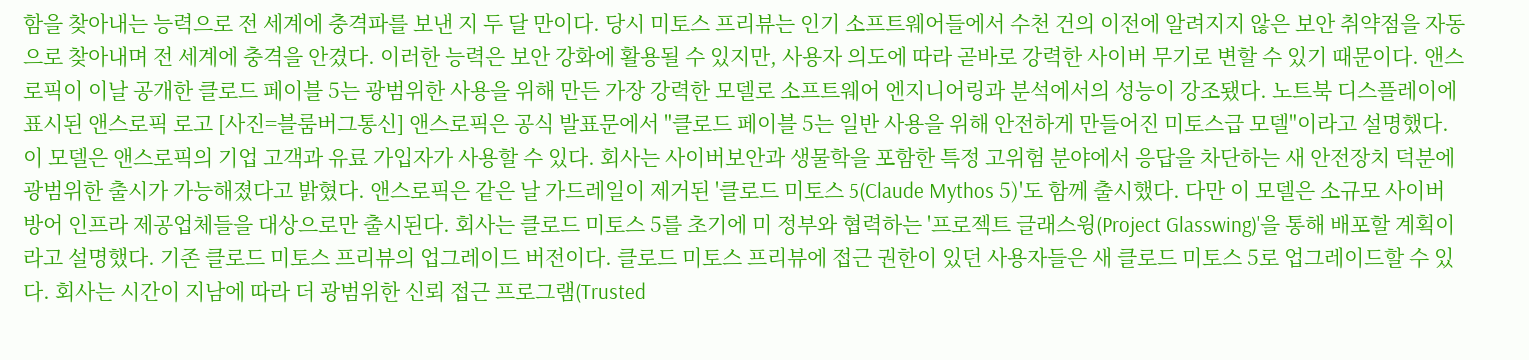함을 찾아내는 능력으로 전 세계에 충격파를 보낸 지 두 달 만이다. 당시 미토스 프리뷰는 인기 소프트웨어들에서 수천 건의 이전에 알려지지 않은 보안 취약점을 자동으로 찾아내며 전 세계에 충격을 안겼다. 이러한 능력은 보안 강화에 활용될 수 있지만, 사용자 의도에 따라 곧바로 강력한 사이버 무기로 변할 수 있기 때문이다. 앤스로픽이 이날 공개한 클로드 페이블 5는 광범위한 사용을 위해 만든 가장 강력한 모델로 소프트웨어 엔지니어링과 분석에서의 성능이 강조됐다. 노트북 디스플레이에 표시된 앤스로픽 로고 [사진=블룸버그통신] 앤스로픽은 공식 발표문에서 "클로드 페이블 5는 일반 사용을 위해 안전하게 만들어진 미토스급 모델"이라고 설명했다. 이 모델은 앤스로픽의 기업 고객과 유료 가입자가 사용할 수 있다. 회사는 사이버보안과 생물학을 포함한 특정 고위험 분야에서 응답을 차단하는 새 안전장치 덕분에 광범위한 출시가 가능해졌다고 밝혔다. 앤스로픽은 같은 날 가드레일이 제거된 '클로드 미토스 5(Claude Mythos 5)'도 함께 출시했다. 다만 이 모델은 소규모 사이버 방어 인프라 제공업체들을 대상으로만 출시된다. 회사는 클로드 미토스 5를 초기에 미 정부와 협력하는 '프로젝트 글래스윙(Project Glasswing)'을 통해 배포할 계획이라고 설명했다. 기존 클로드 미토스 프리뷰의 업그레이드 버전이다. 클로드 미토스 프리뷰에 접근 권한이 있던 사용자들은 새 클로드 미토스 5로 업그레이드할 수 있다. 회사는 시간이 지남에 따라 더 광범위한 신뢰 접근 프로그램(Trusted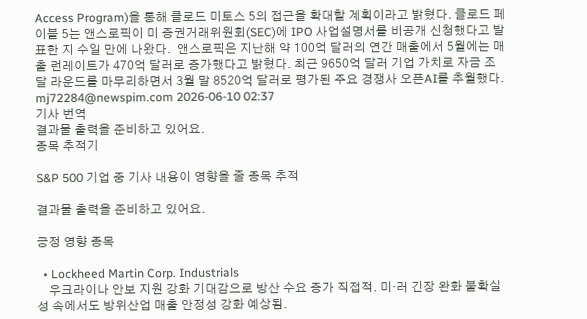Access Program)을 통해 클로드 미토스 5의 접근을 확대할 계획이라고 밝혔다. 클로드 페이블 5는 앤스로픽이 미 증권거래위원회(SEC)에 IPO 사업설명서를 비공개 신청했다고 발표한 지 수일 만에 나왔다.  앤스로픽은 지난해 약 100억 달러의 연간 매출에서 5월에는 매출 런레이트가 470억 달러로 증가했다고 밝혔다. 최근 9650억 달러 기업 가치로 자금 조달 라운드를 마무리하면서 3월 말 8520억 달러로 평가된 주요 경쟁사 오픈AI를 추월했다.  mj72284@newspim.com 2026-06-10 02:37
기사 번역
결과물 출력을 준비하고 있어요.
종목 추적기

S&P 500 기업 중 기사 내용이 영향을 줄 종목 추적

결과물 출력을 준비하고 있어요.

긍정 영향 종목

  • Lockheed Martin Corp. Industrials
    우크라이나 안보 지원 강화 기대감으로 방산 수요 증가 직접적. 미·러 긴장 완화 불확실성 속에서도 방위산업 매출 안정성 강화 예상됨.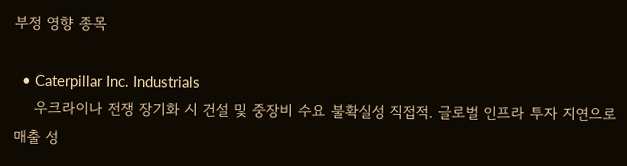부정 영향 종목

  • Caterpillar Inc. Industrials
    우크라이나 전쟁 장기화 시 건설 및 중장비 수요 불확실성 직접적. 글로벌 인프라 투자 지연으로 매출 성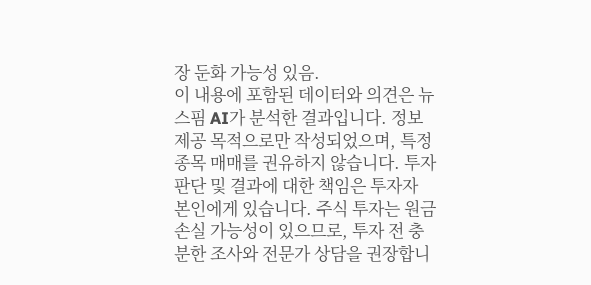장 둔화 가능성 있음.
이 내용에 포함된 데이터와 의견은 뉴스핌 AI가 분석한 결과입니다. 정보 제공 목적으로만 작성되었으며, 특정 종목 매매를 권유하지 않습니다. 투자 판단 및 결과에 대한 책임은 투자자 본인에게 있습니다. 주식 투자는 원금 손실 가능성이 있으므로, 투자 전 충분한 조사와 전문가 상담을 권장합니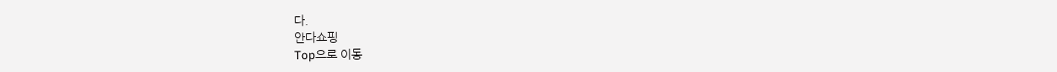다.
안다쇼핑
Top으로 이동